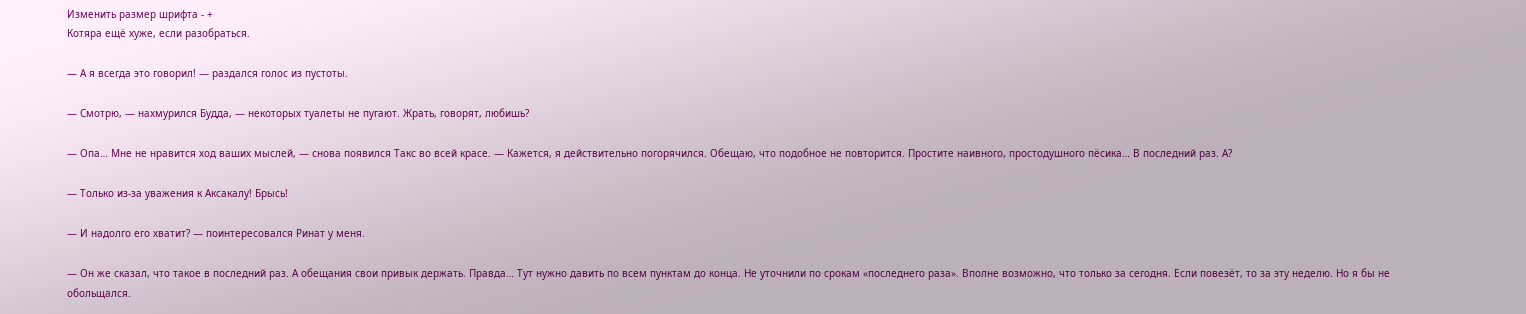Изменить размер шрифта - +
Котяра ещё хуже, если разобраться.

— А я всегда это говорил! — раздался голос из пустоты.

— Смотрю, — нахмурился Будда, — некоторых туалеты не пугают. Жрать, говорят, любишь?

— Опа… Мне не нравится ход ваших мыслей, — снова появился Такс во всей красе. — Кажется, я действительно погорячился. Обещаю, что подобное не повторится. Простите наивного, простодушного пёсика… В последний раз. А?

— Только из-за уважения к Аксакалу! Брысь!

— И надолго его хватит? — поинтересовался Ринат у меня.

— Он же сказал, что такое в последний раз. А обещания свои привык держать. Правда… Тут нужно давить по всем пунктам до конца. Не уточнили по срокам «последнего раза». Вполне возможно, что только за сегодня. Если повезёт, то за эту неделю. Но я бы не обольщался.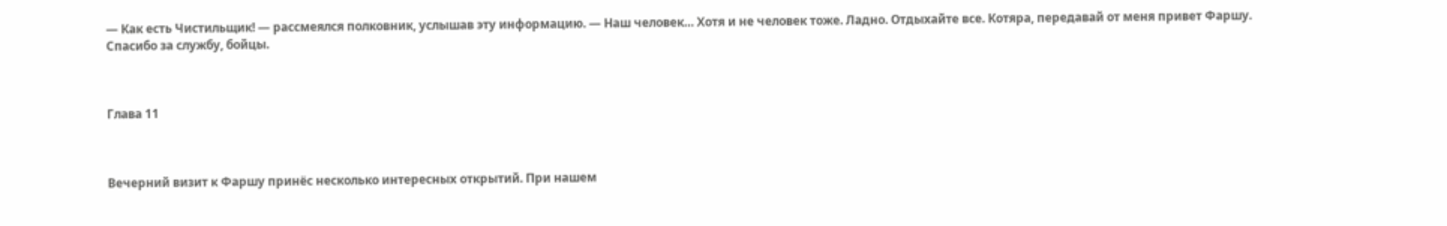— Как есть Чистильщик! — рассмеялся полковник, услышав эту информацию. — Наш человек… Хотя и не человек тоже. Ладно. Отдыхайте все. Котяра, передавай от меня привет Фаршу. Спасибо за службу, бойцы.



Глава 11



Вечерний визит к Фаршу принёс несколько интересных открытий. При нашем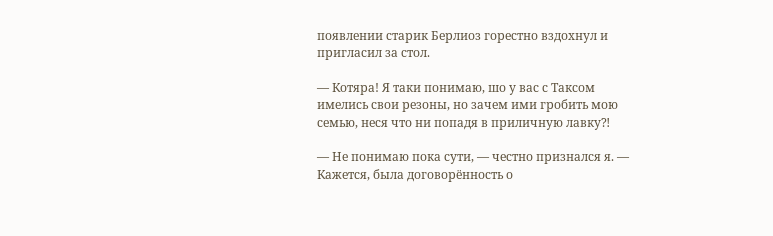появлении старик Берлиоз горестно вздохнул и пригласил за стол.

— Котяра! Я таки понимаю, шо у вас с Таксом имелись свои резоны, но зачем ими гробить мою семью, неся что ни попадя в приличную лавку⁈

— Не понимаю пока сути, — честно признался я. — Кажется, была договорённость о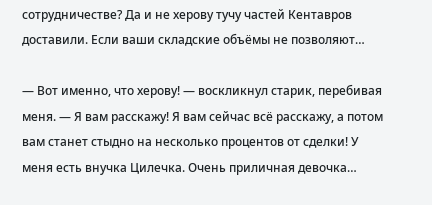сотрудничестве? Да и не херову тучу частей Кентавров доставили. Если ваши складские объёмы не позволяют…

— Вот именно, что херову! — воскликнул старик, перебивая меня. — Я вам расскажу! Я вам сейчас всё расскажу, а потом вам станет стыдно на несколько процентов от сделки! У меня есть внучка Цилечка. Очень приличная девочка…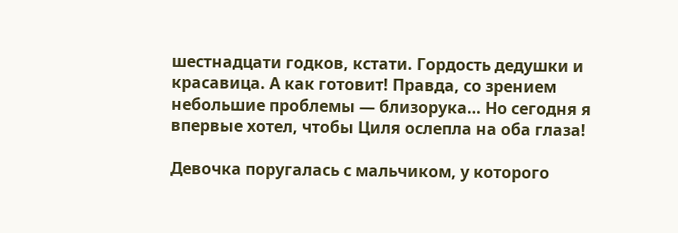шестнадцати годков, кстати. Гордость дедушки и красавица. А как готовит! Правда, со зрением небольшие проблемы — близорука… Но сегодня я впервые хотел, чтобы Циля ослепла на оба глаза!

Девочка поругалась с мальчиком, у которого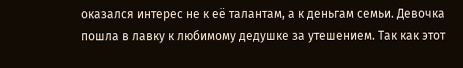оказался интерес не к её талантам, а к деньгам семьи. Девочка пошла в лавку к любимому дедушке за утешением. Так как этот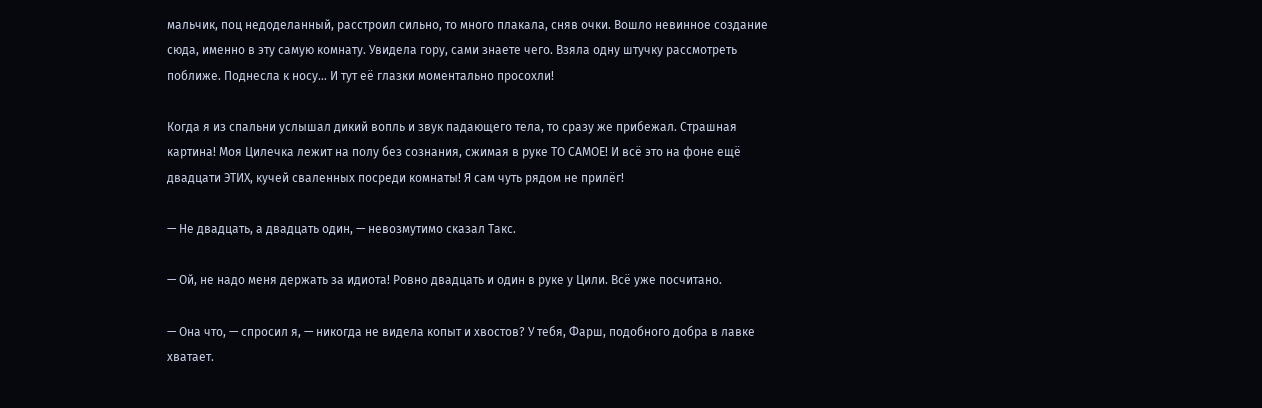мальчик, поц недоделанный, расстроил сильно, то много плакала, сняв очки. Вошло невинное создание сюда, именно в эту самую комнату. Увидела гору, сами знаете чего. Взяла одну штучку рассмотреть поближе. Поднесла к носу… И тут её глазки моментально просохли!

Когда я из спальни услышал дикий вопль и звук падающего тела, то сразу же прибежал. Страшная картина! Моя Цилечка лежит на полу без сознания, сжимая в руке ТО САМОЕ! И всё это на фоне ещё двадцати ЭТИХ, кучей сваленных посреди комнаты! Я сам чуть рядом не прилёг!

— Не двадцать, а двадцать один, — невозмутимо сказал Такс.

— Ой, не надо меня держать за идиота! Ровно двадцать и один в руке у Цили. Всё уже посчитано.

— Она что, — спросил я, — никогда не видела копыт и хвостов? У тебя, Фарш, подобного добра в лавке хватает.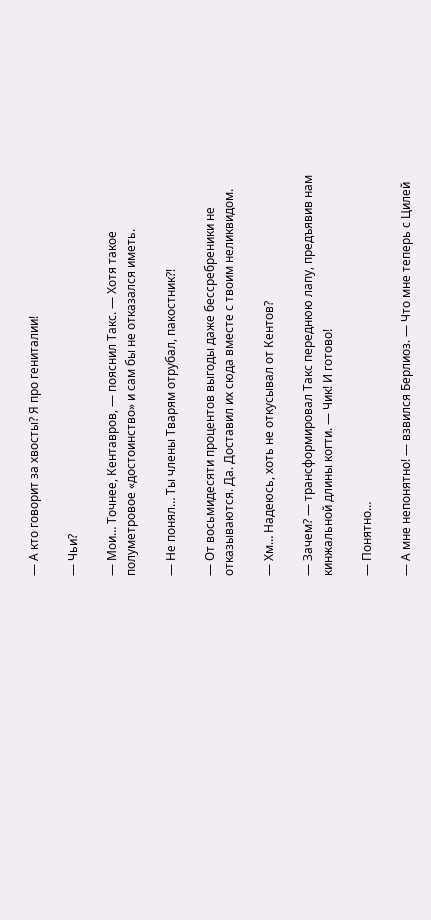— А кто говорит за хвосты? Я про гениталии!

— Чьи?

— Мои… Точнее, Кентавров, — пояснил Такс. — Хотя такое полуметровое «достоинство» и сам бы не отказался иметь.

— Не понял… Ты члены Тварям отрубал, пакостник⁈

— От восьмидесяти процентов выгоды даже бессребреники не отказываются. Да. Доставил их сюда вместе с твоим неликвидом.

— Хм… Надеюсь, хоть не откусывал от Кентов?

— Зачем? — трансформировал Такс переднюю лапу, предъявив нам кинжальной длины когти. — Чик! И готово!

— Понятно…

— А мне непонятно! — взвился Берлиоз. — Что мне теперь с Цилей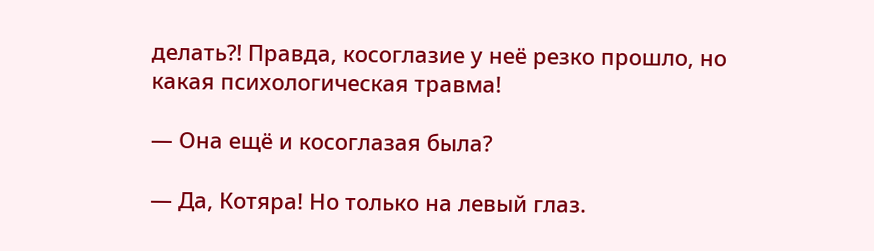делать⁈ Правда, косоглазие у неё резко прошло, но какая психологическая травма!

— Она ещё и косоглазая была?

— Да, Котяра! Но только на левый глаз.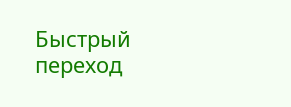Быстрый переход